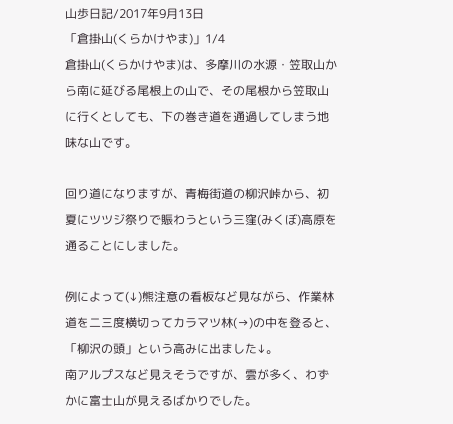山歩日記/2017年9月13日
「倉掛山(くらかけやま)」1/4
倉掛山(くらかけやま)は、多摩川の水源・笠取山から南に延びる尾根上の山で、その尾根から笠取山に行くとしても、下の巻き道を通過してしまう地味な山です。

回り道になりますが、青梅街道の柳沢峠から、初夏にツツジ祭りで賑わうという三窪(みくぼ)高原を通ることにしました。

例によって(↓)熊注意の看板など見ながら、作業林道を二三度横切ってカラマツ林(→)の中を登ると、「柳沢の頭」という高みに出ました↓。
南アルプスなど見えそうですが、雲が多く、わずかに富士山が見えるばかりでした。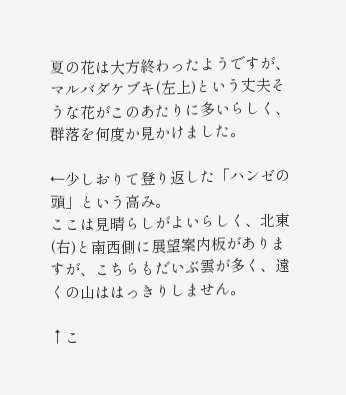夏の花は大方終わったようですが、マルバダケブキ(左上)という丈夫そうな花がこのあたりに多いらしく、群落を何度か見かけました。

←少しおりて登り返した「ハンゼの頭」という高み。
ここは見晴らしがよいらしく、北東(右)と南西側に展望案内板がありますが、こちらもだいぶ雲が多く、遠くの山ははっきりしません。

↑こ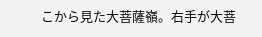こから見た大菩薩嶺。右手が大菩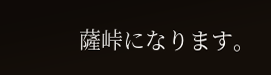薩峠になります。